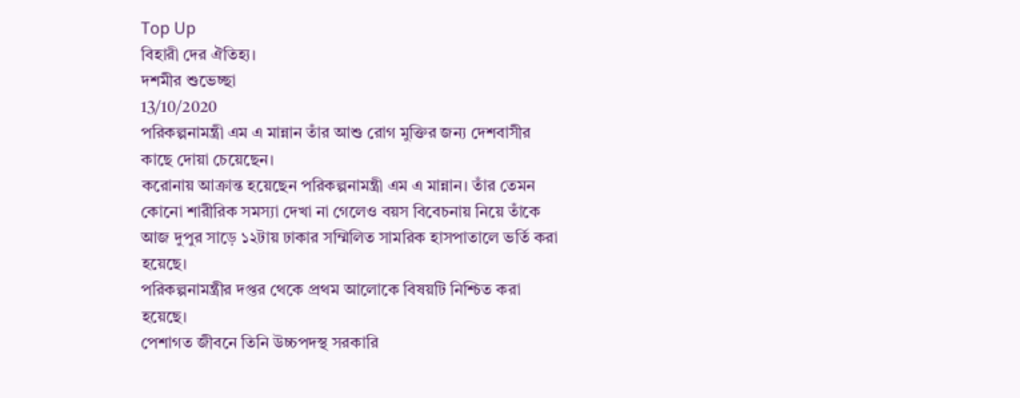Top Up
বিহারী দের ঐতিহ্য।
দশমীর শুভেচ্ছা
13/10/2020
পরিকল্পনামন্ত্রী এম এ মান্নান তাঁর আশু রোগ মুক্তির জন্য দেশবাসীর কাছে দোয়া চেয়েছেন।
করোনায় আক্রান্ত হয়েছেন পরিকল্পনামন্ত্রী এম এ মান্নান। তাঁর তেমন কোনো শারীরিক সমস্যা দেখা না গেলেও বয়স বিবেচনায় নিয়ে তাঁকে আজ দুপুর সাড়ে ১২টায় ঢাকার সম্মিলিত সামরিক হাসপাতালে ভর্তি করা হয়েছে।
পরিকল্পনামন্ত্রীর দপ্তর থেকে প্রথম আলোকে বিষয়টি নিশ্চিত করা হয়েছে।
পেশাগত জীবনে তিনি উচ্চপদস্থ সরকারি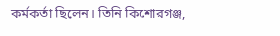কর্মকর্তা ছিলেন। তিনি কিশোরগঞ্জ,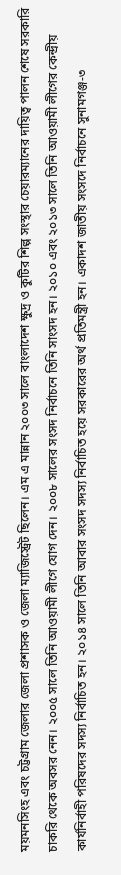ময়মনসিংহ এবং চট্টগ্রাম জেলার জেলা প্রশাসক ও জেলা ম্যাজিস্ট্রেট ছিলেন। এম এ মান্নান ২০০৩ সালে বাংলাদেশ ক্ষুদ্র ও কুটির শিল্প সংস্থার চেয়ারম্যানের দায়িত্ব পালন শেষে সরকারি চাকরি থেকে অবসর নেন। ২০০৫ সালে তিনি আওয়ামী লীগে যোগ দেন। ২০০৮ সালের সংসদ নির্বাচনে তিনি সাংসদ হন। ২০১০ এবং ২০১৩ সালে তিনি আওয়ামী লীগের কেন্দ্রীয় কার্যনির্বাহী পরিষদের সদস্য নির্বাচিত হন। ২০১৪ সালে তিনি আবার সংসদ সদস্য নির্বাচিত হয়ে সরকারের অর্থ প্রতিমন্ত্রী হন। একাদশ জাতীয় সংসদে নির্বাচনে সুনামগঞ্জ-৩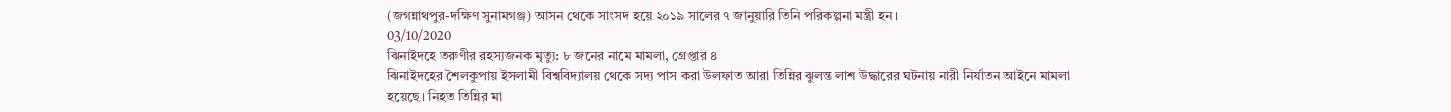(জগন্নাথপুর-দক্ষিণ সুনামগঞ্জ) আসন থেকে সাংসদ হয়ে ২০১৯ সালের ৭ জানুয়ারি তিনি পরিকল্পনা মন্ত্রী হন।
03/10/2020
ঝিনাইদহে তরুণীর রহস্যজনক মৃত্যু: ৮ জনের নামে মামলা, গ্রেপ্তার ৪
ঝিনাইদহের শৈলকুপায় ইসলামী বিশ্ববিদ্যালয় থেকে সদ্য পাস করা উলফাত আরা তিন্নির ঝুলন্ত লাশ উদ্ধারের ঘটনায় নারী নির্যাতন আইনে মামলা হয়েছে। নিহত তিন্নির মা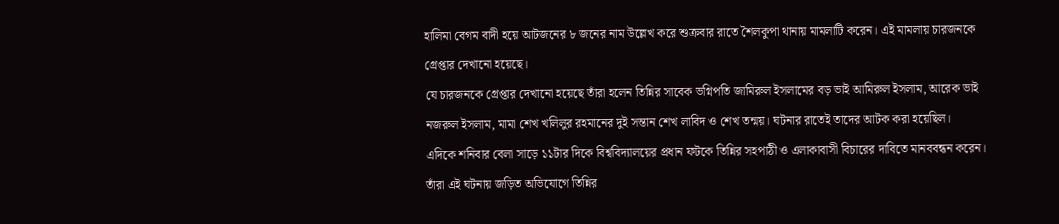হালিমা বেগম বাদী হয়ে আটজনের ৮ জনের নাম উল্লেখ করে শুক্রবার রাতে শৈলকুপা থানায় মামলাটি করেন। এই মামলায় চারজনকে গ্রেপ্তার দেখানো হয়েছে।
যে চারজনকে গ্রেপ্তার দেখানো হয়েছে তাঁরা হলেন তিন্নির সাবেক ভগ্নিপতি জামিরুল ইসলামের বড় ভাই আমিরুল ইসলাম, আরেক ভাই নজরুল ইসলাম, মামা শেখ খলিলুর রহমানের দুই সন্তান শেখ লাবিদ ও শেখ তন্ময়। ঘটনার রাতেই তাদের আটক করা হয়েছিল।
এদিকে শনিবার বেলা সাড়ে ১১টার দিকে বিশ্ববিদ্যালয়ের প্রধান ফটকে তিন্নির সহপাঠী ও এলাকাবাসী বিচারের দাবিতে মানববন্ধন করেন। তাঁরা এই ঘটনায় জড়িত অভিযোগে তিন্নির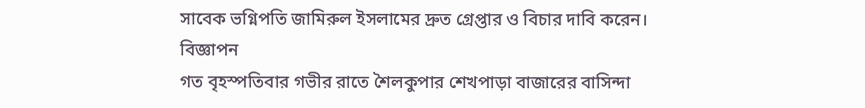সাবেক ভগ্নিপতি জামিরুল ইসলামের দ্রুত গ্রেপ্তার ও বিচার দাবি করেন।
বিজ্ঞাপন
গত বৃহস্পতিবার গভীর রাতে শৈলকুপার শেখপাড়া বাজারের বাসিন্দা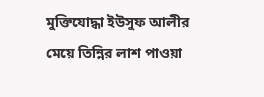মুক্তিযোদ্ধা ইউসুফ আলীর মেয়ে তিন্নির লাশ পাওয়া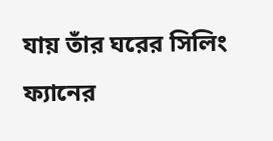যায় তাঁর ঘরের সিলিং ফ্যানের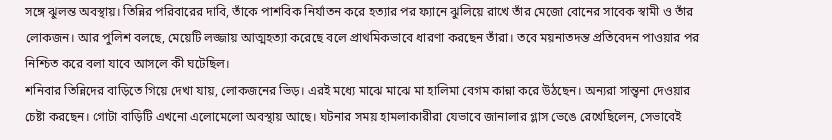সঙ্গে ঝুলন্ত অবস্থায়। তিন্নির পরিবারের দাবি, তাঁকে পাশবিক নির্যাতন করে হত্যার পর ফ্যানে ঝুলিয়ে রাখে তাঁর মেজো বোনের সাবেক স্বামী ও তাঁর লোকজন। আর পুলিশ বলছে, মেয়েটি লজ্জায় আত্মহত্যা করেছে বলে প্রাথমিকভাবে ধারণা করছেন তাঁরা। তবে ময়নাতদন্ত প্রতিবেদন পাওয়ার পর নিশ্চিত করে বলা যাবে আসলে কী ঘটেছিল।
শনিবার তিন্নিদের বাড়িতে গিয়ে দেখা যায়, লোকজনের ভিড়। এরই মধ্যে মাঝে মাঝে মা হালিমা বেগম কান্না করে উঠছেন। অন্যরা সান্ত্বনা দেওয়ার চেষ্টা করছেন। গোটা বাড়িটি এখনো এলোমেলো অবস্থায় আছে। ঘটনার সময় হামলাকারীরা যেভাবে জানালার গ্লাস ভেঙে রেখেছিলেন, সেভাবেই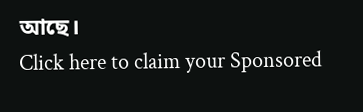আছে।
Click here to claim your Sponsored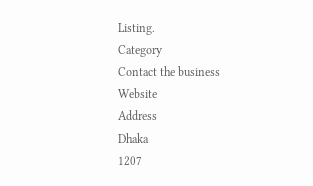Listing.
Category
Contact the business
Website
Address
Dhaka
1207